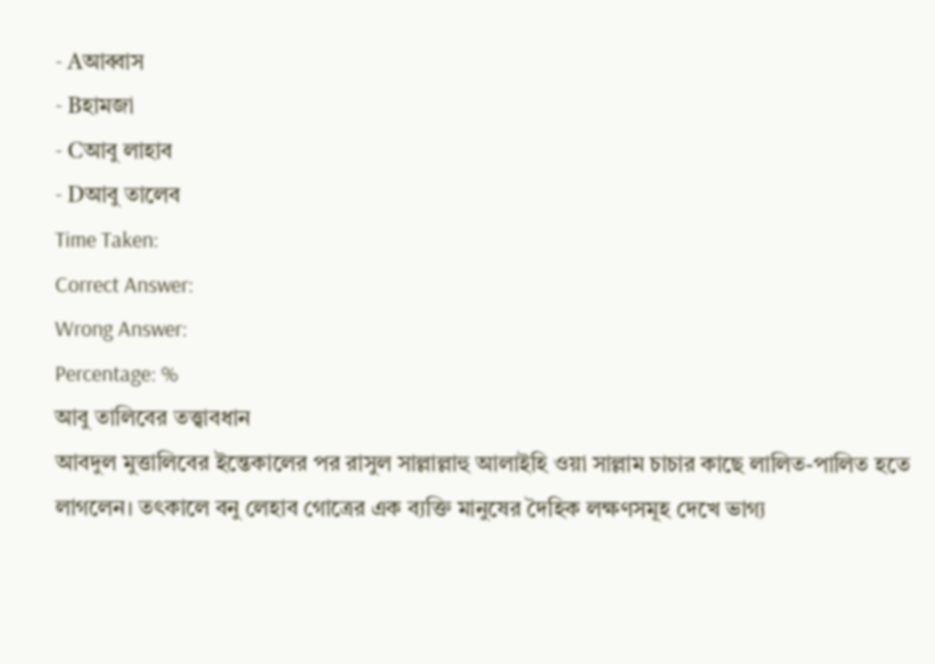- Aআব্বাস
- Bহামজা
- Cআবু লাহাব
- Dআবু তালেব
Time Taken:
Correct Answer:
Wrong Answer:
Percentage: %
আবু তালিবের তত্ত্বাবধান
আবদুল মুত্তালিবের ইন্তেকালের পর রাসুল সাল্লাল্লাহু আলাইহি ওয়া সাল্লাম চাচার কাছে লালিত-পালিত হতে লাগলেন। তৎকালে বনু লেহাব গোত্রের এক ব্যক্তি মানুষের দৈহিক লক্ষণসমূহ দেখে ভাগ্য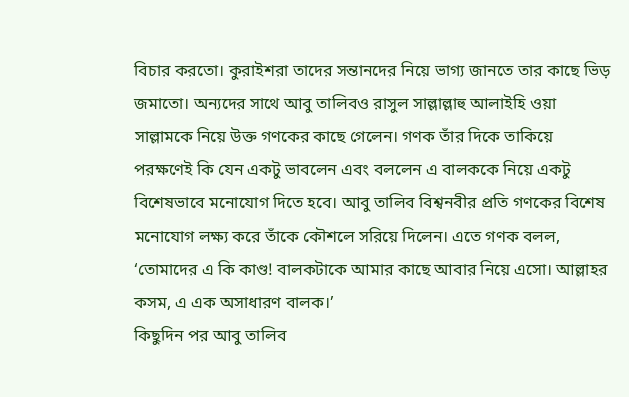বিচার করতো। কুরাইশরা তাদের সন্তানদের নিয়ে ভাগ্য জানতে তার কাছে ভিড় জমাতো। অন্যদের সাথে আবু তালিবও রাসুল সাল্লাল্লাহু আলাইহি ওয়া সাল্লামকে নিয়ে উক্ত গণকের কাছে গেলেন। গণক তাঁর দিকে তাকিয়ে পরক্ষণেই কি যেন একটু ভাবলেন এবং বললেন এ বালককে নিয়ে একটু বিশেষভাবে মনোযোগ দিতে হবে। আবু তালিব বিশ্বনবীর প্রতি গণকের বিশেষ মনোযোগ লক্ষ্য করে তাঁকে কৌশলে সরিয়ে দিলেন। এতে গণক বলল, ‘তোমাদের এ কি কাণ্ড! বালকটাকে আমার কাছে আবার নিয়ে এসো। আল্লাহর কসম, এ এক অসাধারণ বালক।’
কিছুদিন পর আবু তালিব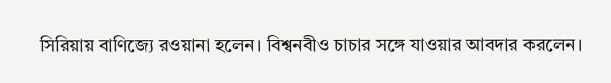সিরিয়ায় বাণিজ্যে রওয়ানা হলেন। বিশ্বনবীও চাচার সঙ্গে যাওয়ার আবদার করলেন।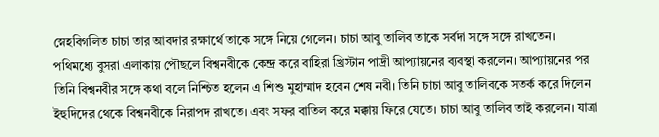স্নেহবিগলিত চাচা তার আবদার রক্ষার্থে তাকে সঙ্গে নিয়ে গেলেন। চাচা আবু তালিব তাকে সর্বদা সঙ্গে সঙ্গে রাখতেন।
পথিমধ্যে বুসরা এলাকায় পৌছলে বিশ্বনবীকে কেন্দ্র করে বাহিরা খ্রিস্টান পাদ্রী আপ্যায়নের ব্যবস্থা করলেন। আপ্যায়নের পর তিনি বিশ্বনবীর সঙ্গে কথা বলে নিশ্চিত হলেন এ শিশু মুহাম্মাদ হবেন শেষ নবী। তিনি চাচা আবু তালিবকে সতর্ক করে দিলেন ইহুদিদের থেকে বিশ্বনবীকে নিরাপদ রাখতে। এবং সফর বাতিল করে মক্কায় ফিরে যেতে। চাচা আবু তালিব তাই করলেন। যাত্রা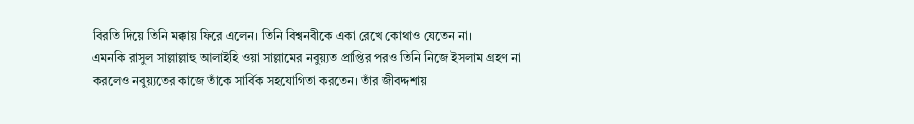বিরতি দিয়ে তিনি মক্কায় ফিরে এলেন। তিনি বিশ্বনবীকে একা রেখে কোথাও যেতেন না।
এমনকি রাসুল সাল্লাল্লাহু আলাইহি ওয়া সাল্লামের নবুয়্যত প্রাপ্তির পরও তিনি নিজে ইসলাম গ্রহণ না করলেও নবুয়্যতের কাজে তাঁকে সার্বিক সহযোগিতা করতেন। তাঁর জীবদ্দশায়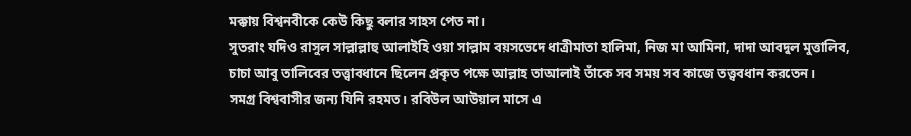মক্কায় বিশ্বনবীকে কেউ কিছু বলার সাহস পেত না।
সুতরাং যদিও রাসুল সাল্লাল্লাহু আলাইহি ওয়া সাল্লাম বয়সভেদে ধাত্রীমাতা হালিমা, নিজ মা আমিনা, দাদা আবদুল মুত্তালিব, চাচা আবু তালিবের তত্ত্বাবধানে ছিলেন প্রকৃত পক্ষে আল্লাহ তাআলাই তাঁকে সব সময় সব কাজে তত্ত্ববধান করতেন।
সমগ্র বিশ্ববাসীর জন্য যিনি রহমত। রবিউল আউয়াল মাসে এ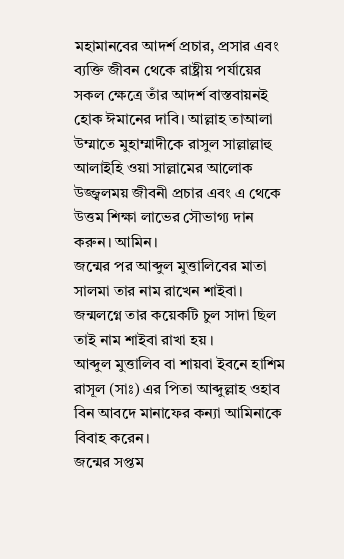মহামানবের আদর্শ প্রচার, প্রসার এবং ব্যক্তি জীবন থেকে রাষ্ট্রীয় পর্যায়ের সকল ক্ষেত্রে তাঁর আদর্শ বাস্তবায়নই হোক ঈমানের দাবি। আল্লাহ তাআলা উম্মাতে মুহাম্মাদীকে রাসুল সাল্লাল্লাহু আলাইহি ওয়া সাল্লামের আলোক উজ্জ্বলময় জীবনী প্রচার এবং এ থেকে উত্তম শিক্ষা লাভের সৌভাগ্য দান করুন। আমিন।
জন্মের পর আব্দুল মুত্তালিবের মাতা সালমা তার নাম রাখেন শাইবা। জন্মলগ্নে তার কয়েকটি চুল সাদা ছিল তাই নাম শাইবা রাখা হয় ।
আব্দুল মুত্তালিব বা শায়বা ইবনে হাশিম
রাসূল (সাঃ) এর পিতা আব্দুল্লাহ ওহাব বিন আবদে মানাফের কন্যা আমিনাকে বিবাহ করেন।
জন্মের সপ্তম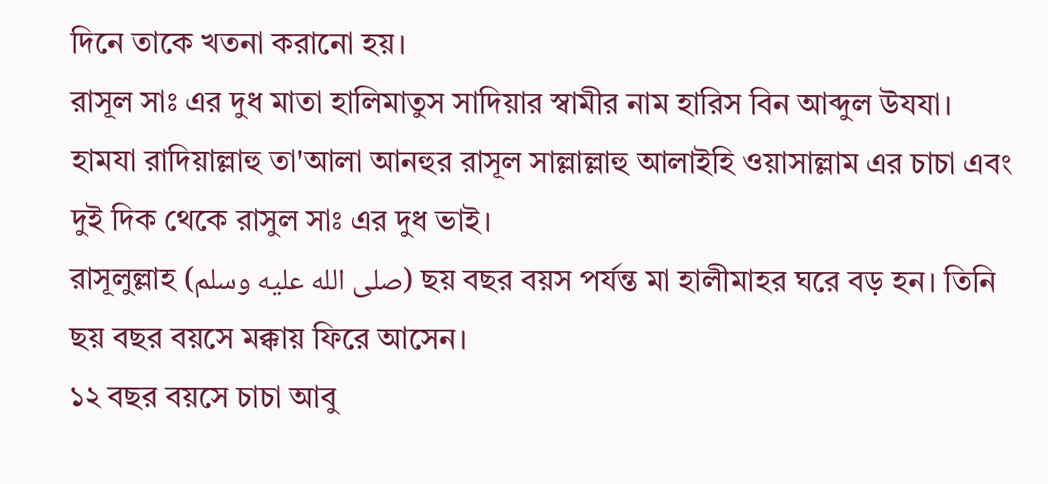দিনে তাকে খতনা করানো হয়।
রাসূল সাঃ এর দুধ মাতা হালিমাতুস সাদিয়ার স্বামীর নাম হারিস বিন আব্দুল উযযা।
হামযা রাদিয়াল্লাহু তা'আলা আনহুর রাসূল সাল্লাল্লাহু আলাইহি ওয়াসাল্লাম এর চাচা এবং দুই দিক থেকে রাসুল সাঃ এর দুধ ভাই।
রাসূলুল্লাহ (صلى الله عليه وسلم) ছয় বছর বয়স পর্যন্ত মা হালীমাহর ঘরে বড় হন। তিনি ছয় বছর বয়সে মক্কায় ফিরে আসেন।
১২ বছর বয়সে চাচা আবু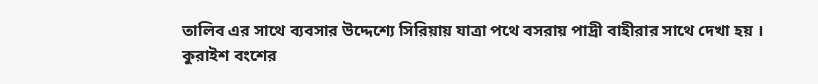তালিব এর সাথে ব্যবসার উদ্দেশ্যে সিরিয়ায় যাত্রা পথে বসরায় পাদ্রী বাহীরার সাথে দেখা হয় ।
কুরাইশ বংশের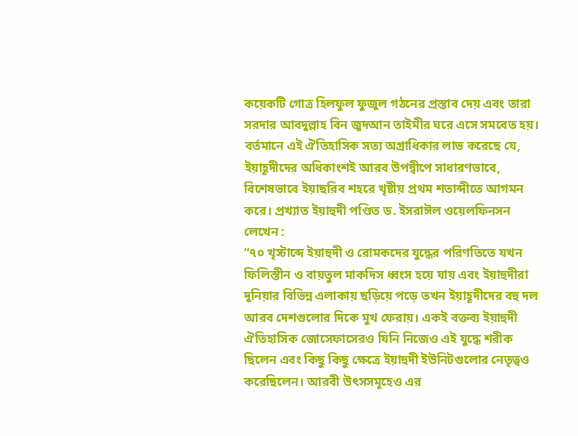কয়েকটি গোত্র হিলফুল ফুজুল গঠনের প্রস্তাব দেয় এবং তারা সরদার আবদুল্লাহ বিন জুদআন তাইমীর ঘরে এসে সমবেত হয়।
বর্তমানে এই ঐতিহাসিক সত্য অগ্রাধিকার লাভ করেছে যে, ইয়াহূদীদের অধিকাংশই আরব উপদ্বীপে সাধারণভাবে, বিশেষভাবে ইয়াছরিব শহরে খৃষ্টীয় প্রথম শতাব্দীতে আগমন করে। প্রখ্যাত ইয়াহুদী পণ্ডিত ড. ইসরাঈল ওয়েলফিনসন লেখেন :
“৭০ খৃস্টাব্দে ইয়াহুদী ও রোমকদের যুদ্ধের পরিণতিতে যখন ফিলিস্তীন ও বায়তুল মাকদিস ধ্বংস হয়ে যায় এবং ইয়াহুদীরা দুনিয়ার বিভিন্ন এলাকায় ছড়িয়ে পড়ে তখন ইয়াহূদীদের বহু দল আরব দেশগুলোর দিকে মুখ ফেরায়। একই বক্তব্য ইয়াহুদী ঐতিহাসিক জোসেফাসেরও যিনি নিজেও এই যুদ্ধে শরীক ছিলেন এবং কিছু কিছু ক্ষেত্রে ইয়াহুদী ইউনিটগুলোর নেতৃত্বও করেছিলেন। আরবী উৎসসমূহেও এর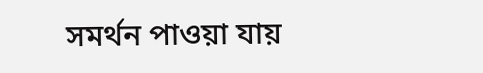সমর্থন পাওয়া যায়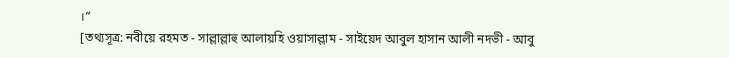।”
[তথ্যসূত্র: নবীয়ে রহমত - সাল্লাল্লাহু আলায়হি ওয়াসাল্লাম - সাইয়েদ আবুল হাসান আলী নদভী - আবু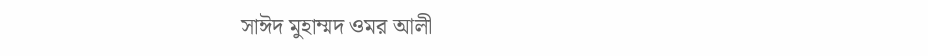সাঈদ মুহাম্মদ ওমর আলী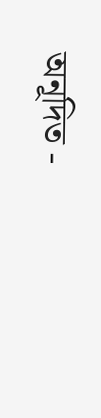অনূদিত -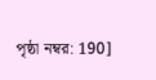পৃষ্ঠা নম্বর: 190]